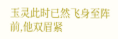玉灵此时已然飞身至阵前,他双眉紧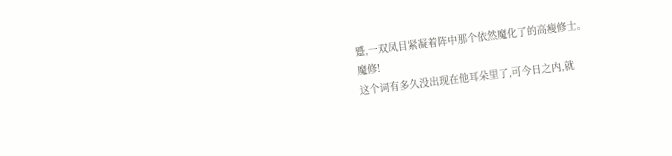蹙,一双凤目紧凝着阵中那个依然魔化了的高瘦修士。
魔修!
这个词有多久没出现在他耳朵里了,可今日之内,就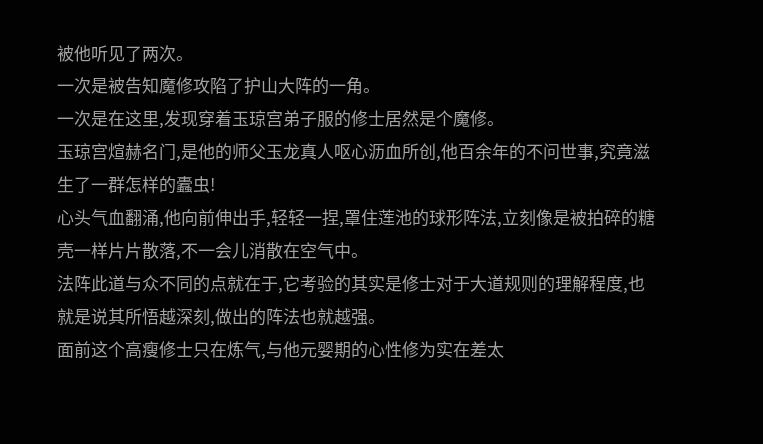被他听见了两次。
一次是被告知魔修攻陷了护山大阵的一角。
一次是在这里,发现穿着玉琼宫弟子服的修士居然是个魔修。
玉琼宫煊赫名门,是他的师父玉龙真人呕心沥血所创,他百余年的不问世事,究竟滋生了一群怎样的蠹虫!
心头气血翻涌,他向前伸出手,轻轻一捏,罩住莲池的球形阵法,立刻像是被拍碎的糖壳一样片片散落,不一会儿消散在空气中。
法阵此道与众不同的点就在于,它考验的其实是修士对于大道规则的理解程度,也就是说其所悟越深刻,做出的阵法也就越强。
面前这个高瘦修士只在炼气,与他元婴期的心性修为实在差太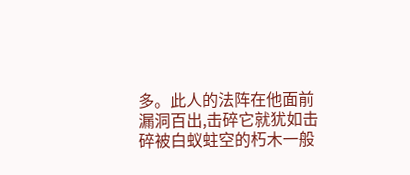多。此人的法阵在他面前漏洞百出,击碎它就犹如击碎被白蚁蛀空的朽木一般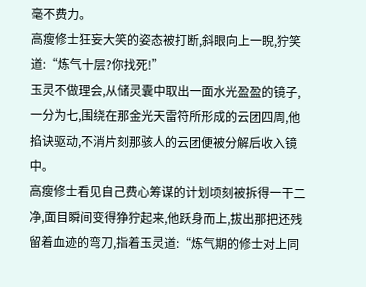毫不费力。
高瘦修士狂妄大笑的姿态被打断,斜眼向上一睨,狞笑道:“炼气十层?你找死!”
玉灵不做理会,从储灵囊中取出一面水光盈盈的镜子,一分为七,围绕在那金光天雷符所形成的云团四周,他掐诀驱动,不消片刻那骇人的云团便被分解后收入镜中。
高瘦修士看见自己费心筹谋的计划顷刻被拆得一干二净,面目瞬间变得狰狞起来,他跃身而上,拔出那把还残留着血迹的弯刀,指着玉灵道:“炼气期的修士对上同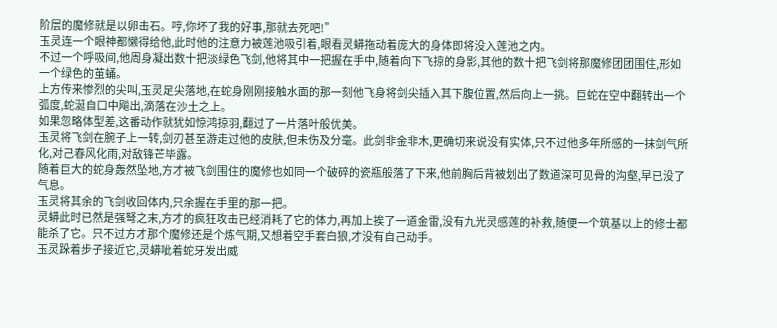阶层的魔修就是以卵击石。哼,你坏了我的好事,那就去死吧!”
玉灵连一个眼神都懒得给他,此时他的注意力被莲池吸引着,眼看灵蟒拖动着庞大的身体即将没入莲池之内。
不过一个呼吸间,他周身凝出数十把淡绿色飞剑,他将其中一把握在手中,随着向下飞掠的身影,其他的数十把飞剑将那魔修团团围住,形如一个绿色的茧蛹。
上方传来惨烈的尖叫,玉灵足尖落地,在蛇身刚刚接触水面的那一刻他飞身将剑尖插入其下腹位置,然后向上一挑。巨蛇在空中翻转出一个弧度,蛇涎自口中飚出,滴落在沙土之上。
如果忽略体型差,这番动作就犹如惊鸿掠羽,翻过了一片落叶般优美。
玉灵将飞剑在腕子上一转,剑刃甚至游走过他的皮肤,但未伤及分毫。此剑非金非木,更确切来说没有实体,只不过他多年所感的一抹剑气所化,对己春风化雨,对敌锋芒毕露。
随着巨大的蛇身轰然坠地,方才被飞剑围住的魔修也如同一个破碎的瓷瓶般落了下来,他前胸后背被划出了数道深可见骨的沟壑,早已没了气息。
玉灵将其余的飞剑收回体内,只余握在手里的那一把。
灵蟒此时已然是强弩之末,方才的疯狂攻击已经消耗了它的体力,再加上挨了一道金雷,没有九光灵感莲的补救,随便一个筑基以上的修士都能杀了它。只不过方才那个魔修还是个炼气期,又想着空手套白狼,才没有自己动手。
玉灵跺着步子接近它,灵蟒呲着蛇牙发出威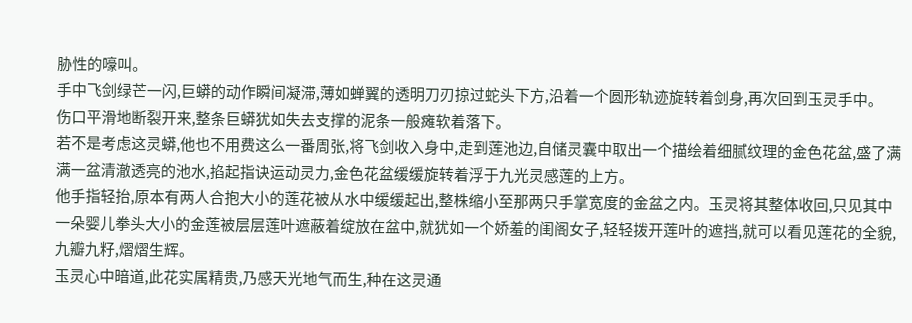胁性的嚎叫。
手中飞剑绿芒一闪,巨蟒的动作瞬间凝滞,薄如蝉翼的透明刀刃掠过蛇头下方,沿着一个圆形轨迹旋转着剑身,再次回到玉灵手中。
伤口平滑地断裂开来,整条巨蟒犹如失去支撑的泥条一般瘫软着落下。
若不是考虑这灵蟒,他也不用费这么一番周张,将飞剑收入身中,走到莲池边,自储灵囊中取出一个描绘着细腻纹理的金色花盆,盛了满满一盆清澈透亮的池水,掐起指诀运动灵力,金色花盆缓缓旋转着浮于九光灵感莲的上方。
他手指轻抬,原本有两人合抱大小的莲花被从水中缓缓起出,整株缩小至那两只手掌宽度的金盆之内。玉灵将其整体收回,只见其中一朵婴儿拳头大小的金莲被层层莲叶遮蔽着绽放在盆中,就犹如一个娇羞的闺阁女子,轻轻拨开莲叶的遮挡,就可以看见莲花的全貌,九瓣九籽,熠熠生辉。
玉灵心中暗道,此花实属精贵,乃感天光地气而生,种在这灵通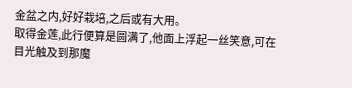金盆之内,好好栽培,之后或有大用。
取得金莲,此行便算是圆满了,他面上浮起一丝笑意,可在目光触及到那魔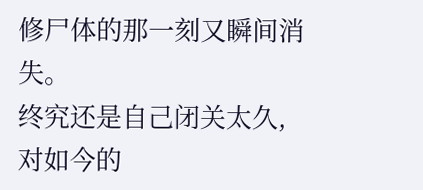修尸体的那一刻又瞬间消失。
终究还是自己闭关太久,对如今的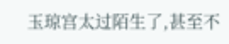玉琼宫太过陌生了,甚至不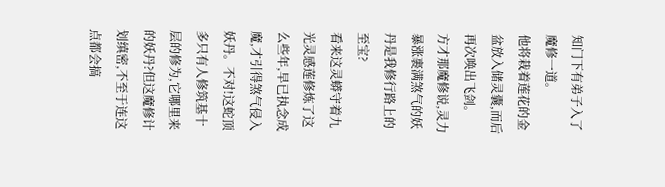知门下有弟子入了魔修一道。
他将栽着莲花的金盆放入储灵囊,而后再次唤出飞剑。
方才那魔修说,灵力暴涨裹满煞气的妖丹是我修行路上的至宝?
看来这灵蟒守着九光灵感莲修炼了这么些年,早已执念成魔,才引得煞气侵入妖丹。不对!这蛇顶多只有人修筑基十层的修为,它哪里来的妖丹?但这魔修计划缜密,不至于连这点都会搞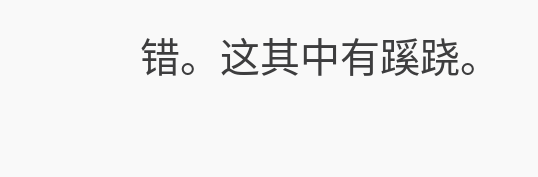错。这其中有蹊跷。